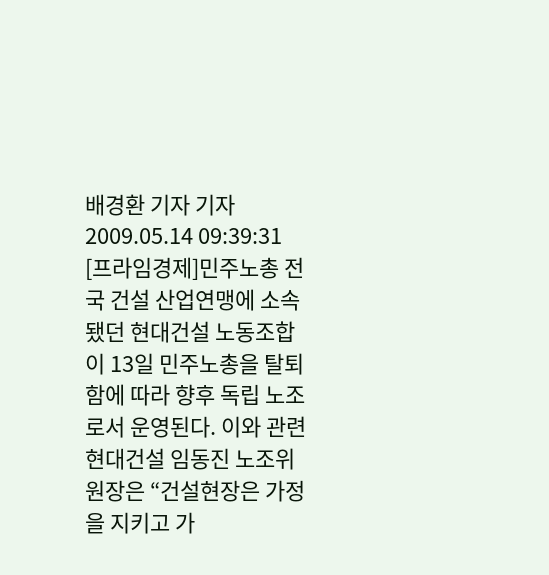배경환 기자 기자 2009.05.14 09:39:31
[프라임경제]민주노총 전국 건설 산업연맹에 소속됐던 현대건설 노동조합이 13일 민주노총을 탈퇴함에 따라 향후 독립 노조로서 운영된다. 이와 관련 현대건설 임동진 노조위원장은 “건설현장은 가정을 지키고 가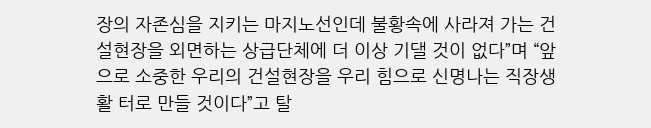장의 자존심을 지키는 마지노선인데 불황속에 사라져 가는 건설현장을 외면하는 상급단체에 더 이상 기댈 것이 없다”며 “앞으로 소중한 우리의 건설현장을 우리 힘으로 신명나는 직장생활 터로 만들 것이다”고 탈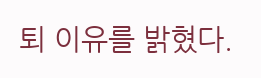퇴 이유를 밝혔다.